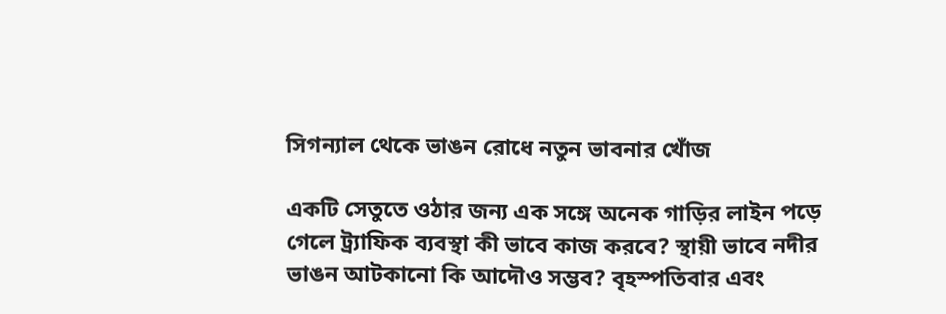সিগন্যাল থেকে ভাঙন রোধে নতুন ভাবনার খোঁজ

একটি সেতুতে ওঠার জন্য এক সঙ্গে অনেক গাড়ির লাইন পড়ে গেলে ট্র্যাফিক ব্যবস্থা কী ভাবে কাজ করবে? স্থায়ী ভাবে নদীর ভাঙন আটকানো কি আদৌও সম্ভব? বৃহস্পতিবার এবং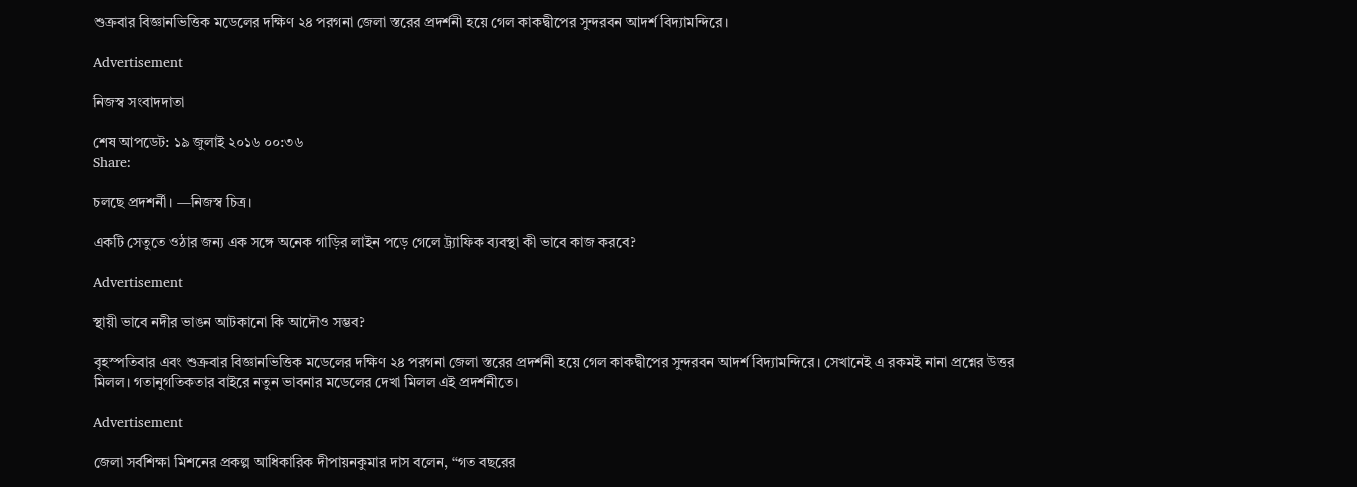শুক্রবার বিজ্ঞানভিত্তিক মডেলের দক্ষিণ ২৪ পরগনা জেলা স্তরের প্রদর্শনী হয়ে গেল কাকদ্বীপের সুন্দরবন আদর্শ বিদ্যামন্দিরে।

Advertisement

নিজস্ব সংবাদদাতা

শেষ আপডেট: ১৯ জুলাই ২০১৬ ০০:৩৬
Share:

চলছে প্রদশর্নী। —নিজস্ব চিত্র।

একটি সেতুতে ওঠার জন্য এক সঙ্গে অনেক গাড়ির লাইন পড়ে গেলে ট্র্যাফিক ব্যবস্থা কী ভাবে কাজ করবে?

Advertisement

স্থায়ী ভাবে নদীর ভাঙন আটকানো কি আদৌও সম্ভব?

বৃহস্পতিবার এবং শুক্রবার বিজ্ঞানভিত্তিক মডেলের দক্ষিণ ২৪ পরগনা জেলা স্তরের প্রদর্শনী হয়ে গেল কাকদ্বীপের সুন্দরবন আদর্শ বিদ্যামন্দিরে। সেখানেই এ রকমই নানা প্রশ্নের উত্তর মিলল। গতানুগতিকতার বাইরে নতুন ভাবনার মডেলের দেখা মিলল এই প্রদর্শনীতে।

Advertisement

জেলা সর্বশিক্ষা মিশনের প্রকল্প আধিকারিক দীপায়নকুমার দাস বলেন, ‘‘গত বছরের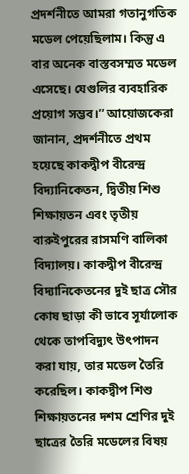প্রদর্শনীতে আমরা গতানুগতিক মডেল পেয়েছিলাম। কিন্তু এ বার অনেক বাস্তবসম্মত মডেল এসেছে। যেগুলির ব্যবহারিক প্রয়োগ সম্ভব।’’ আয়োজকেরা জানান, প্রদর্শনীতে প্রথম হয়েছে কাকদ্বীপ বীরেন্দ্র বিদ্যানিকেতন, দ্বিতীয় শিশু শিক্ষায়তন এবং তৃতীয় বারুইপুরের রাসমণি বালিকা বিদ্যালয়। কাকদ্বীপ বীরেন্দ্র বিদ্যানিকেতনের দুই ছাত্র সৌর কোষ ছাড়া কী ভাবে সূর্যালোক থেকে তাপবিদ্যুৎ উৎপাদন করা যায়, তার মডেল তৈরি করেছিল। কাকদ্বীপ শিশু শিক্ষায়তনের দশম শ্রেণির দুই ছাত্রের তৈরি মডেলের বিষয়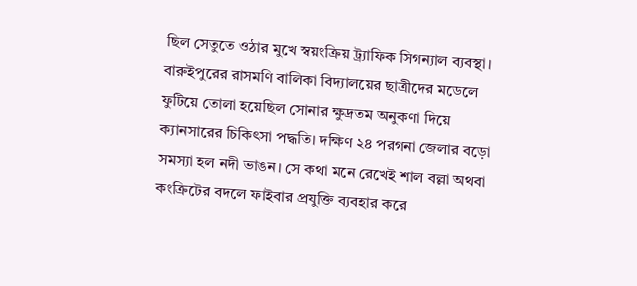ছিল সেতুতে ওঠার মুখে স্বয়ংক্রিয় ট্র্যাফিক সিগন্যাল ব্যবস্থা। বারুইপুরের রাসমণি বালিকা বিদ্যালয়ের ছাত্রীদের মডেলে ফুটিয়ে তোলা হয়েছিল সোনার ক্ষুদ্রতম অনুকণা দিয়ে ক্যানসারের চিকিৎসা পদ্ধতি। দক্ষিণ ২৪ পরগনা জেলার বড়ো সমস্যা হল নদী ভাঙন। সে কথা মনে রেখেই শাল বল্লা অথবা কংক্রিটের বদলে ফাইবার প্রযুক্তি ব্যবহার করে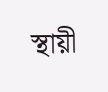স্থায়ী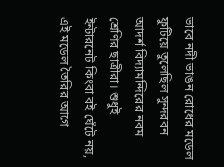ভাবে নদী ভাঙন রোধের মডেল ফুটিয়ে তুলেছিল সুন্দরবন আদর্শ বিদ্যামন্দিরের নবম শ্রেণির ছাত্রীরা। শুধুই ইন্টারনেট কিংবা বই ঘেঁটে নয়, এই মডেল তৈরির আগে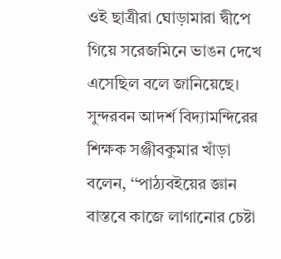ওই ছাত্রীরা ঘোড়ামারা দ্বীপে গিয়ে সরেজমিনে ভাঙন দেখে এসেছিল বলে জানিয়েছে। সুন্দরবন আদর্শ বিদ্যামন্দিরের শিক্ষক সঞ্জীবকুমার খাঁড়া বলেন, ‘‘পাঠ্যবইয়ের জ্ঞান বাস্তবে কাজে লাগানোর চেষ্টা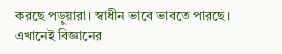করছে পড়ুয়ারা। স্বাধীন ভাবে ভাবতে পারছে। এখানেই বিজ্ঞানের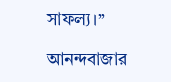সাফল্য।’’

আনন্দবাজার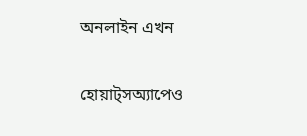অনলাইন এখন

হোয়াট্‌সঅ্যাপেও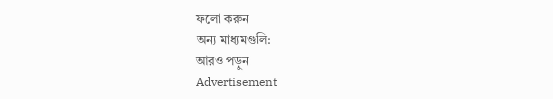ফলো করুন
অন্য মাধ্যমগুলি:
আরও পড়ুন
Advertisement